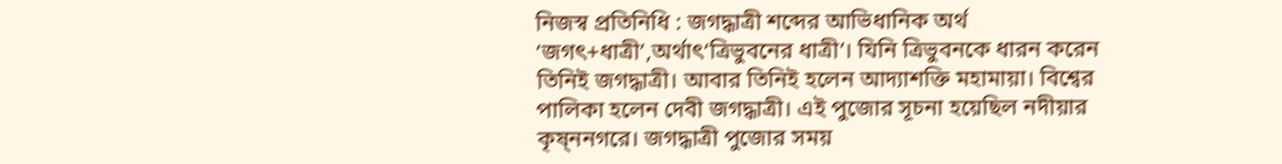নিজস্ব প্রতিনিধি : জগদ্ধাত্রী শব্দের আভিধানিক অর্থ ‘জগৎ+ধাত্রী’,অর্থাৎ‘ত্রিভুবনের ধাত্রী’। যিনি ত্রিভুবনকে ধারন করেন তিনিই জগদ্ধাত্রী। আবার তিনিই হলেন আদ্যাশক্তি মহামায়া। বিশ্বের পালিকা হলেন দেবী জগদ্ধাত্রী। এই পুজোর সূচনা হয়েছিল নদীয়ার কৃষ্ননগরে। জগদ্ধাত্রী পুজোর সময়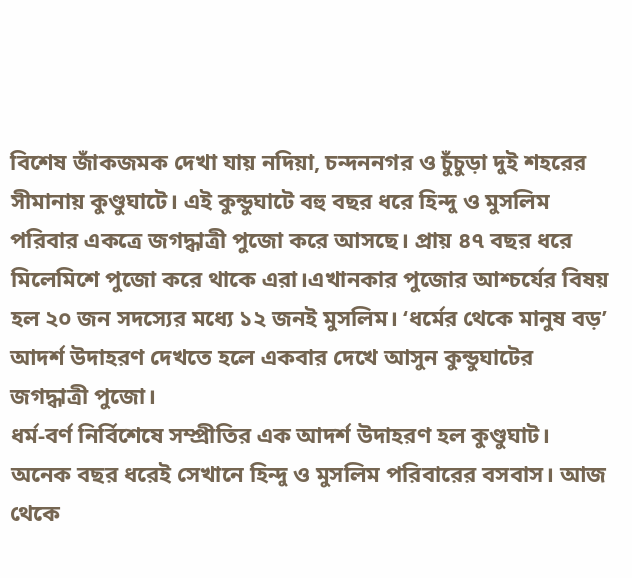বিশেষ জাঁকজমক দেখা যায় নদিয়া, চন্দননগর ও চুঁচুড়া দুই শহরের সীমানায় কুণ্ডুঘাটে। এই কুন্ডুঘাটে বহু বছর ধরে হিন্দু ও মুসলিম পরিবার একত্রে জগদ্ধাত্রী পুজো করে আসছে। প্রায় ৪৭ বছর ধরে মিলেমিশে পুজো করে থাকে এরা।এখানকার পুজোর আশ্চর্যের বিষয় হল ২০ জন সদস্যের মধ্যে ১২ জনই মুসলিম। ‘ধর্মের থেকে মানুষ বড়’ আদর্শ উদাহরণ দেখতে হলে একবার দেখে আসুন কুন্ডুঘাটের জগদ্ধাত্রী পুজো।
ধর্ম-বর্ণ নির্বিশেষে সম্প্রীতির এক আদর্শ উদাহরণ হল কুণ্ডুঘাট। অনেক বছর ধরেই সেখানে হিন্দু ও মুসলিম পরিবারের বসবাস। আজ থেকে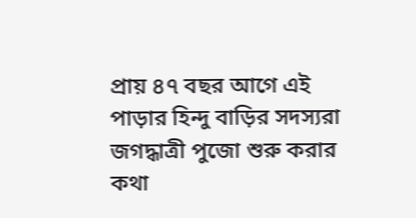প্রায় ৪৭ বছর আগে এই পাড়ার হিন্দু বাড়ির সদস্যরা জগদ্ধাত্রী পুজো শুরু করার কথা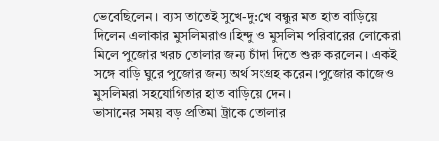ভেবেছিলেন। ব্যস তাতেই সুখে-দু:খে বন্ধুর মত হাত বাড়িয়ে দিলেন এলাকার মুসলিমরাও।হিন্দু ও মুসলিম পরিবারের লোকেরা মিলে পুজোর খরচ তোলার জন্য চাঁদা দিতে শুরু করলেন। একই সঙ্গে বাড়ি ঘুরে পুজোর জন্য অর্থ সংগ্রহ করেন।পুজোর কাজেও মুসলিমরা সহযোগিতার হাত বাড়িয়ে দেন।
ভাসানের সময় বড় প্রতিমা ট্রাকে তোলার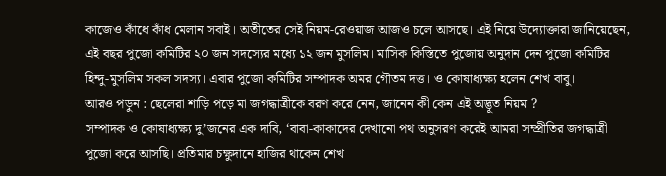কাজেও কাঁধে কাঁধ মেলান সবাই। অতীতের সেই নিয়ম-রেওয়াজ আজও চলে আসছে। এই নিয়ে উদ্যোক্তারা জানিয়েছেন, এই বছর পুজো কমিটির ২০ জন সদস্যের মধ্যে ১২ জন মুসলিম। মাসিক কিস্তিতে পুজোয় অনুদান দেন পুজো কমিটির হিন্দু-মুসলিম সকল সদস্য। এবার পুজো কমিটির সম্পাদক অমর গৌতম দত্ত। ও কোষাধ্যক্ষ্য হলেন শেখ বাবু।
আরও পড়ুন : ছেলেরা শাড়ি পড়ে মা জগদ্ধাত্রীকে বরণ করে নেন, জানেন কী কেন এই অদ্ভূত নিয়ম ?
সম্পাদক ও কোষাধ্যক্ষ্য দু’জনের এক দাবি, ‘বাবা-কাকাদের দেখানো পথ অনুসরণ করেই আমরা সম্প্রীতির জগদ্ধাত্রী পুজো করে আসছি। প্রতিমার চক্ষুদানে হাজির থাকেন শেখ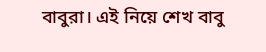বাবুরা। এই নিয়ে শেখ বাবু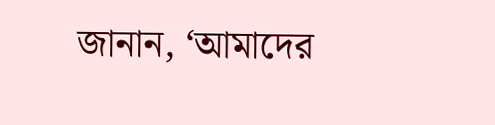জানান, ‘আমাদের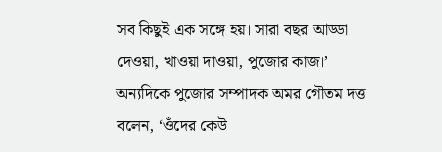সব কিছুই এক সঙ্গে হয়। সারা বছর আড্ডা দেওয়া, খাওয়া দাওয়া, পুজোর কাজ।’
অন্যদিকে পুজোর সম্পাদক অমর গৌতম দত্ত বলেন, ‘ওঁদের কেউ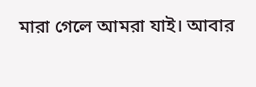মারা গেলে আমরা যাই। আবার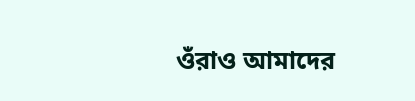ওঁরাও আমাদের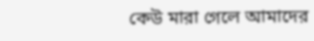কেউ মারা গেলে আমাদের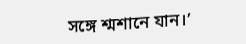সঙ্গে শ্মশানে যান।’